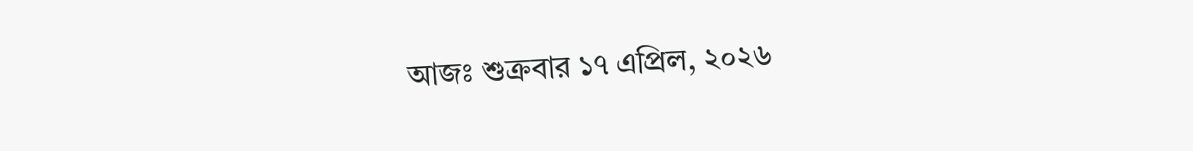আজঃ শুক্রবার ১৭ এপ্রিল, ২০২৬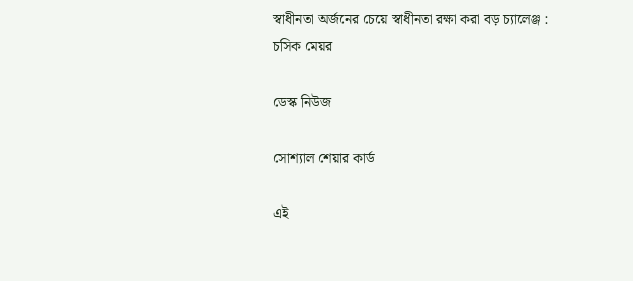স্বাধীনতা অর্জনের চেয়ে স্বাধীনতা রক্ষা করা বড় চ্যালেঞ্জ : চসিক মেয়র

ডেস্ক নিউজ

সোশ্যাল শেয়ার কার্ড

এই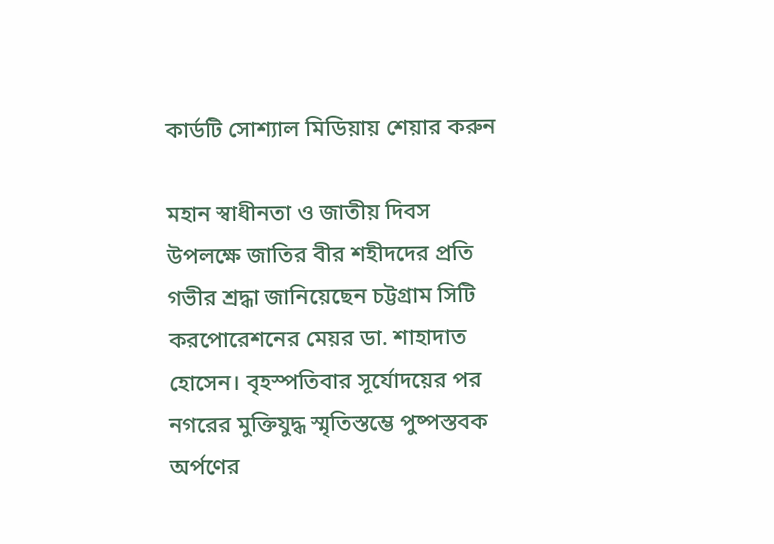কার্ডটি সোশ্যাল মিডিয়ায় শেয়ার করুন

মহান স্বাধীনতা ও জাতীয় দিবস উপলক্ষে জাতির বীর শহীদদের প্রতি গভীর শ্রদ্ধা জানিয়েছেন চট্টগ্রাম সিটি করপোরেশনের মেয়র ডা. শাহাদাত হোসেন। বৃহস্পতিবার সূর্যোদয়ের পর নগরের মুক্তিযুদ্ধ স্মৃতিস্তম্ভে পুষ্পস্তবক অর্পণের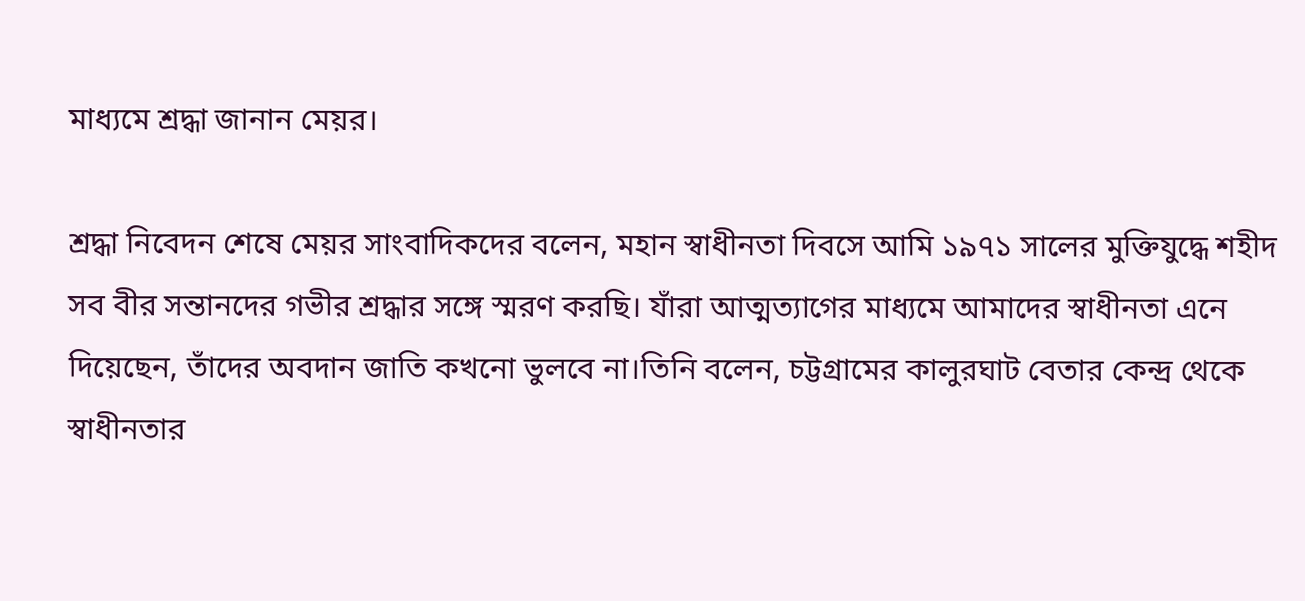মাধ্যমে শ্রদ্ধা জানান মেয়র।

শ্রদ্ধা নিবেদন শেষে মেয়র সাংবাদিকদের বলেন, মহান স্বাধীনতা দিবসে আমি ১৯৭১ সালের মুক্তিযুদ্ধে শহীদ সব বীর সন্তানদের গভীর শ্রদ্ধার সঙ্গে স্মরণ করছি। যাঁরা আত্মত্যাগের মাধ্যমে আমাদের স্বাধীনতা এনে দিয়েছেন, তাঁদের অবদান জাতি কখনো ভুলবে না।তিনি বলেন, চট্টগ্রামের কালুরঘাট বেতার কেন্দ্র থেকে স্বাধীনতার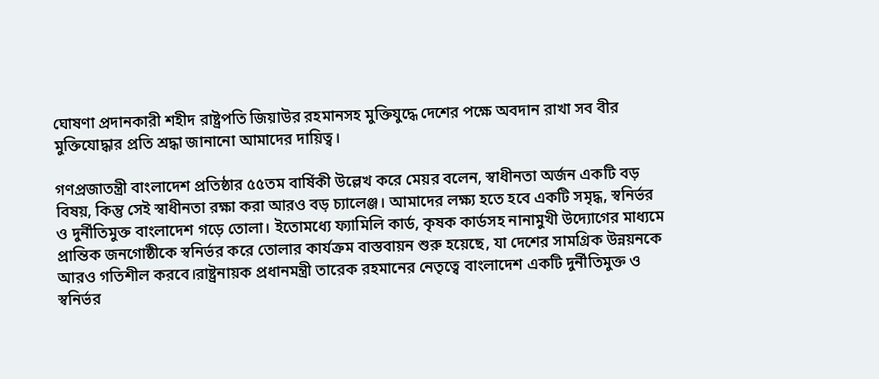ঘোষণা প্রদানকারী শহীদ রাষ্ট্রপতি জিয়াউর রহমানসহ মুক্তিযুদ্ধে দেশের পক্ষে অবদান রাখা সব বীর মুক্তিযোদ্ধার প্রতি শ্রদ্ধা জানানো আমাদের দায়িত্ব।

গণপ্রজাতন্ত্রী বাংলাদেশ প্রতিষ্ঠার ৫৫তম বার্ষিকী উল্লেখ করে মেয়র বলেন, স্বাধীনতা অর্জন একটি বড় বিষয়, কিন্তু সেই স্বাধীনতা রক্ষা করা আরও বড় চ্যালেঞ্জ। আমাদের লক্ষ্য হতে হবে একটি সমৃদ্ধ, স্বনির্ভর ও দুর্নীতিমুক্ত বাংলাদেশ গড়ে তোলা। ইতোমধ্যে ফ্যামিলি কার্ড, কৃষক কার্ডসহ নানামুখী উদ্যোগের মাধ্যমে প্রান্তিক জনগোষ্ঠীকে স্বনির্ভর করে তোলার কার্যক্রম বাস্তবায়ন শুরু হয়েছে, যা দেশের সামগ্রিক উন্নয়নকে আরও গতিশীল করবে।রাষ্ট্রনায়ক প্রধানমন্ত্রী তারেক রহমানের নেতৃত্বে বাংলাদেশ একটি দুর্নীতিমুক্ত ও স্বনির্ভর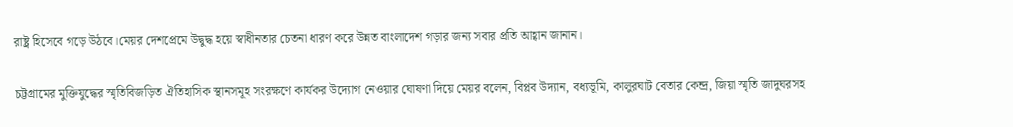রাষ্ট্র হিসেবে গড়ে উঠবে।মেয়র দেশপ্রেমে উদ্বুদ্ধ হয়ে স্বাধীনতার চেতনা ধারণ করে উন্নত বাংলাদেশ গড়ার জন্য সবার প্রতি আহ্বান জানান।

চট্টগ্রামের মুক্তিযুদ্ধের স্মৃতিবিজড়িত ঐতিহাসিক স্থানসমূহ সংরক্ষণে কার্যকর উদ্যোগ নেওয়ার ঘোষণা দিয়ে মেয়র বলেন, বিপ্লব উদ্যান, বধ্যভূমি, কালুরঘাট বেতার কেন্দ্র, জিয়া স্মৃতি জাদুঘরসহ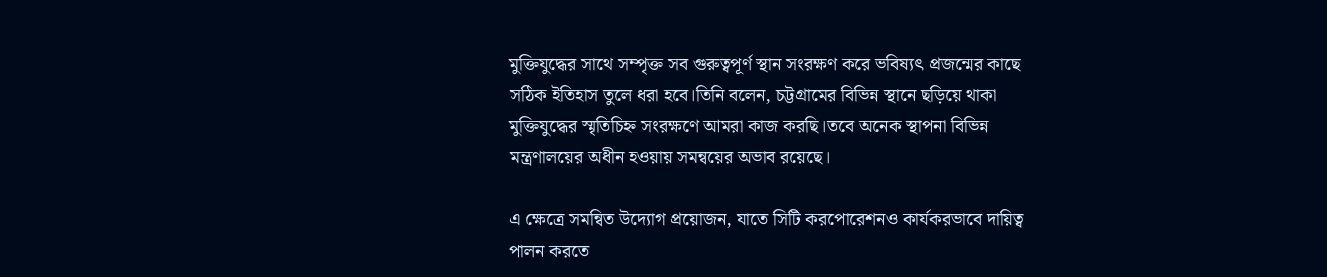মুক্তিযুদ্ধের সাথে সম্পৃক্ত সব গুরুত্বপূর্ণ স্থান সংরক্ষণ করে ভবিষ্যৎ প্রজন্মের কাছে সঠিক ইতিহাস তুলে ধরা হবে।তিনি বলেন, চট্টগ্রামের বিভিন্ন স্থানে ছড়িয়ে থাকা মুক্তিযুদ্ধের স্মৃতিচিহ্ন সংরক্ষণে আমরা কাজ করছি।তবে অনেক স্থাপনা বিভিন্ন মন্ত্রণালয়ের অধীন হওয়ায় সমন্বয়ের অভাব রয়েছে।

এ ক্ষেত্রে সমন্বিত উদ্যোগ প্রয়োজন, যাতে সিটি করপোরেশনও কার্যকরভাবে দায়িত্ব পালন করতে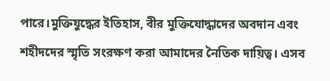পারে।মুক্তিযুদ্ধের ইতিহাস, বীর মুক্তিযোদ্ধাদের অবদান এবং শহীদদের স্মৃতি সংরক্ষণ করা আমাদের নৈতিক দায়িত্ব। এসব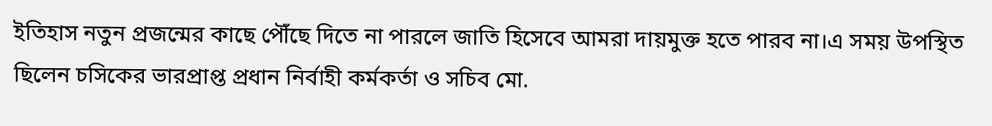ইতিহাস নতুন প্রজন্মের কাছে পৌঁছে দিতে না পারলে জাতি হিসেবে আমরা দায়মুক্ত হতে পারব না।এ সময় উপস্থিত ছিলেন চসিকের ভারপ্রাপ্ত প্রধান নির্বাহী কর্মকর্তা ও সচিব মো.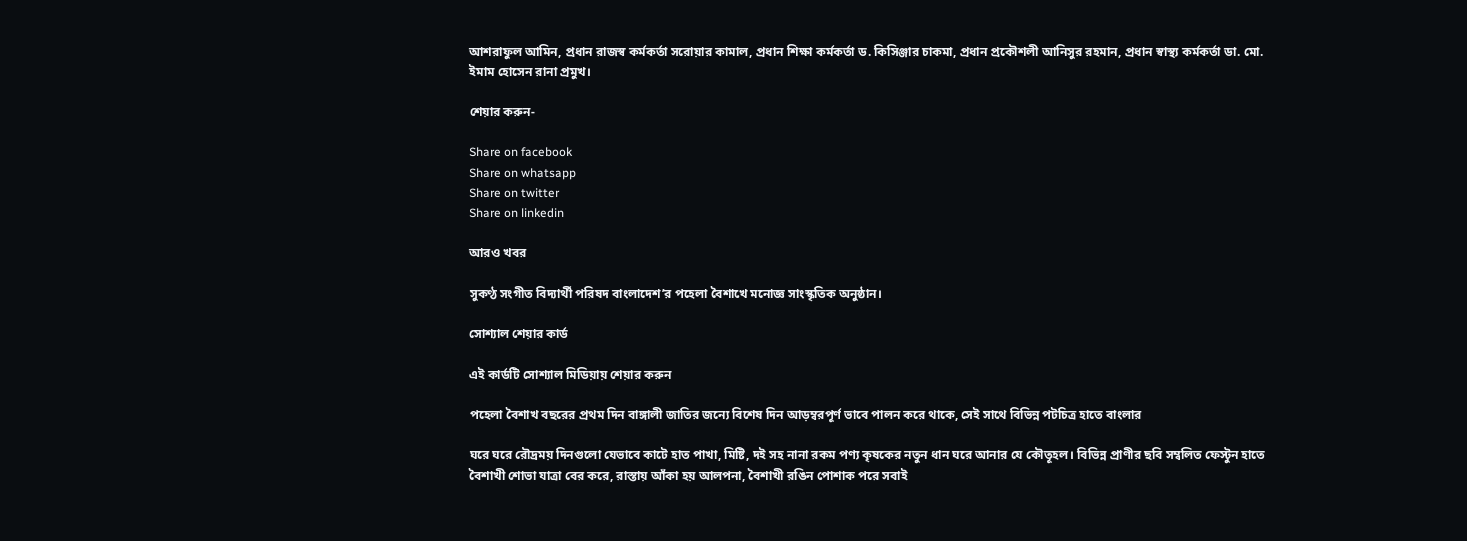আশরাফুল আমিন, প্রধান রাজস্ব কর্মকর্তা সরোয়ার কামাল, প্রধান শিক্ষা কর্মকর্তা ড. কিসিঞ্জার চাকমা, প্রধান প্রকৌশলী আনিসুর রহমান, প্রধান স্বাস্থ্য কর্মকর্তা ডা. মো. ইমাম হোসেন রানা প্রমুখ।

শেয়ার করুন-

Share on facebook
Share on whatsapp
Share on twitter
Share on linkedin

আরও খবর

সুকণ্ঠ সংগীত বিদ্যার্থী পরিষদ বাংলাদেশ’র পহেলা বৈশাখে মনোজ্ঞ সাংস্কৃতিক অনুষ্ঠান।

সোশ্যাল শেয়ার কার্ড

এই কার্ডটি সোশ্যাল মিডিয়ায় শেয়ার করুন

পহেলা বৈশাখ বছরের প্রথম দিন বাঙ্গালী জাতির জন্যে বিশেষ দিন আড়ম্বরপূর্ণ ভাবে পালন করে থাকে, সেই সাথে বিভিন্ন পটচিত্র হাতে বাংলার

ঘরে ঘরে রৌদ্রময় দিনগুলো যেভাবে কাটে হাত পাখা, মিষ্টি, দই সহ নানা রকম পণ্য কৃষকের নতুন ধান ঘরে আনার যে কৌতূহল। বিভিন্ন প্রাণীর ছবি সম্বলিত ফেস্টুন হাতে বৈশাখী শোভা যাত্রা বের করে, রাস্তায় আঁকা হয় আলপনা, বৈশাখী রঙিন পোশাক পরে সবাই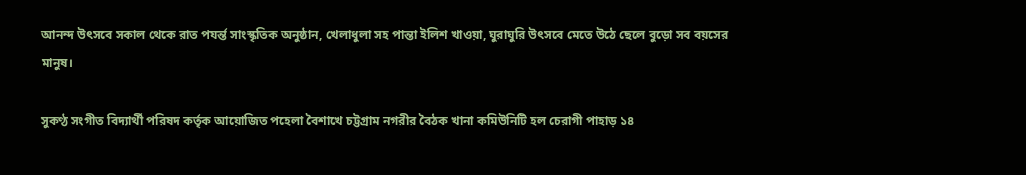আনন্দ উৎসবে সকাল থেকে রাত পযর্ন্ত সাংস্কৃতিক অনুষ্ঠান, খেলাধুলা সহ পান্তা ইলিশ খাওয়া, ঘুরাঘুরি উৎসবে মেতে উঠে ছেলে বুড়ো সব বয়সের মানুষ।

সুকণ্ঠ সংগীত বিদ্যার্থী পরিষদ কর্তৃক আয়োজিত পহেলা বৈশাখে চট্টগ্রাম নগরীর বৈঠক খানা কমিউনিটি হল চেরাগী পাহাড় ১৪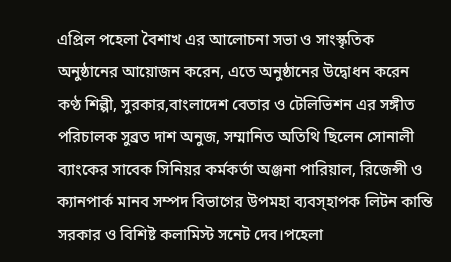এপ্রিল পহেলা বৈশাখ এর আলোচনা সভা ও সাংস্কৃতিক অনুষ্ঠানের আয়োজন করেন, এতে অনুষ্ঠানের উদ্বোধন করেন কণ্ঠ শিল্পী, সুরকার,বাংলাদেশ বেতার ও টেলিভিশন এর সঙ্গীত পরিচালক সুব্রত দাশ অনুজ, সম্মানিত অতিথি ছিলেন সোনালী ব্যাংকের সাবেক সিনিয়র কর্মকর্তা অঞ্জনা পারিয়াল, রিজেন্সী ও ক্যানপার্ক মানব সম্পদ বিভাগের উপমহা ব্যবস্হাপক লিটন কান্তি সরকার ও বিশিষ্ট কলামিস্ট সনেট দেব।পহেলা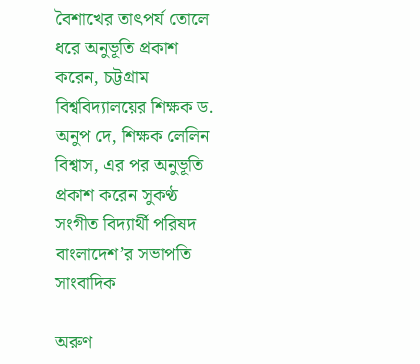বৈশাখের তাৎপর্য তোলে ধরে অনুভূতি প্রকাশ করেন, চট্টগ্রাম বিশ্ববিদ্যালয়ের শিক্ষক ড. অনুপ দে, শিক্ষক লেলিন বিশ্বাস, এর পর অনুভূতি প্রকাশ করেন সুকণ্ঠ সংগীত বিদ্যার্থী পরিষদ বাংলাদেশ’র সভাপতি সাংবাদিক

অরুণ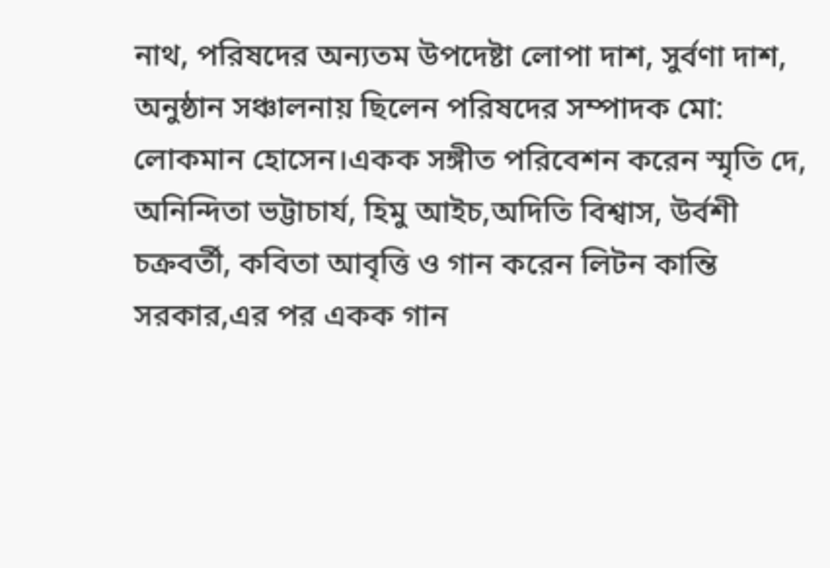নাথ, পরিষদের অন্যতম উপদেষ্টা লোপা দাশ, সুর্বণা দাশ, অনুষ্ঠান সঞ্চালনায় ছিলেন পরিষদের সম্পাদক মো: লোকমান হোসেন।একক সঙ্গীত পরিবেশন করেন স্মৃতি দে, অনিন্দিতা ভট্টাচার্য, হিমু আইচ,অদিতি বিশ্বাস, উর্বশী চক্রবর্তী, কবিতা আবৃত্তি ও গান করেন লিটন কান্তি সরকার,এর পর একক গান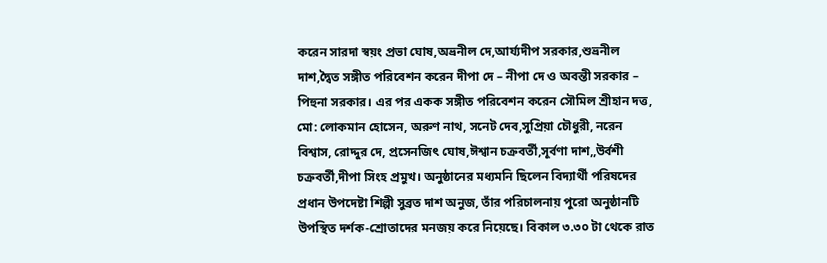করেন সারদা স্বয়ং প্রভা ঘোষ,অভ্রনীল দে,আর্য্যদীপ সরকার,শুভ্রনীল দাশ,দ্বৈত সঙ্গীত পরিবেশন করেন দীপা দে – নীপা দে ও অবন্তী সরকার – পিহুনা সরকার। এর পর একক সঙ্গীত পরিবেশন করেন সৌমিল শ্রীহান দত্ত, মো: লোকমান হোসেন, অরুণ নাথ, সনেট দেব,সুপ্রিয়া চৌধুরী, নরেন বিশ্বাস, রোদ্দুর দে, প্রসেনজিৎ ঘোষ,ঈশ্বান চক্রবর্তী,সূর্বণা দাশ,,উর্বশী চক্রবর্তী,দীপা সিংহ প্রমুখ। অনুষ্ঠানের মধ্যমনি ছিলেন বিদ্যার্থী পরিষদের প্রধান উপদেষ্টা শিল্পী সুব্রত দাশ অনুজ, তাঁর পরিচালনায় পুরো অনুষ্ঠানটি উপস্থিত দর্শক-শ্রোতাদের মনজয় করে নিয়েছে। বিকাল ৩.৩০ টা থেকে রাত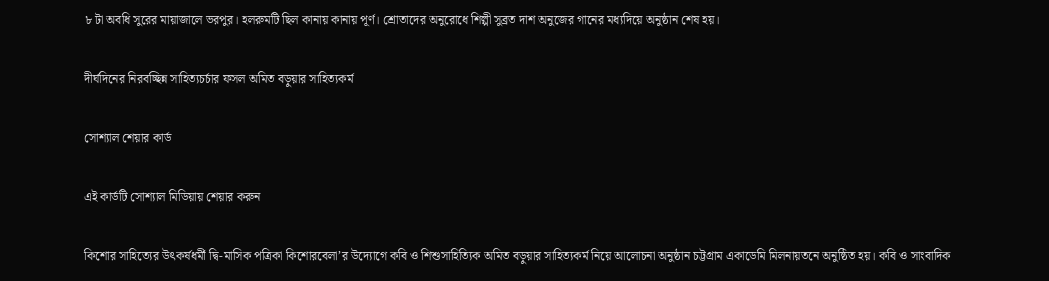৮ টা অবধি সুরের মায়াজালে ভরপুর। হলরুমটি ছিল কানায় কানায় পূর্ণ। শ্রোতাদের অনুরোধে শিল্পী সুব্রত দাশ অনুজের গানের মধ্যদিয়ে অনুষ্ঠান শেষ হয়।

দীর্ঘদিনের নিরবচ্ছিন্ন সাহিত্যচর্চার ফসল অমিত বড়ুয়ার সাহিত্যকর্ম

সোশ্যাল শেয়ার কার্ড

এই কার্ডটি সোশ্যাল মিডিয়ায় শেয়ার করুন

কিশোর সাহিত্যের উৎকর্ষধর্মী দ্বি-মাসিক পত্রিকা কিশোরবেলা’র উদ্যোগে কবি ও শিশুসাহিত্যিক অমিত বড়ুয়ার সাহিত্যকর্ম নিয়ে আলোচনা অনুষ্ঠান চট্টগ্রাম একাডেমি মিলনায়তনে অনুষ্ঠিত হয়। কবি ও সাংবাদিক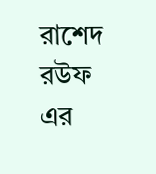রাশেদ রউফ এর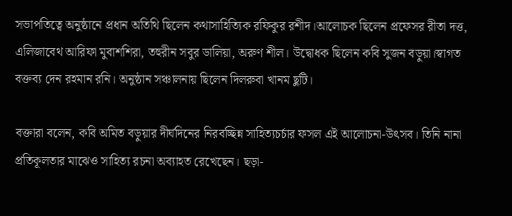সভাপতিত্বে অনুষ্ঠানে প্রধান অতিথি ছিলেন কথাসাহিত্যিক রফিকুর রশীদ।আলোচক ছিলেন প্রফেসর রীতা দত্ত, এলিজাবেথ আরিফা মুবাশশিরা, তহুরীন সবুর ডালিয়া, অরুণ শীল। উদ্বোধক ছিলেন কবি সুজন বড়ুয়া।স্বাগত বক্তব্য দেন রহমান রনি। অনুষ্ঠান সঞ্চালনায় ছিলেন দিলরুবা খানম ছুটি।

বক্তারা বলেন, কবি অমিত বড়ুয়ার দীর্ঘদিনের নিরবচ্ছিন্ন সাহিত্যচর্চার ফসল এই আলোচনা-উৎসব। তিনি নানা প্রতিকূলতার মাঝেও সাহিত্য রচনা অব্যাহত রেখেছেন। ছড়া-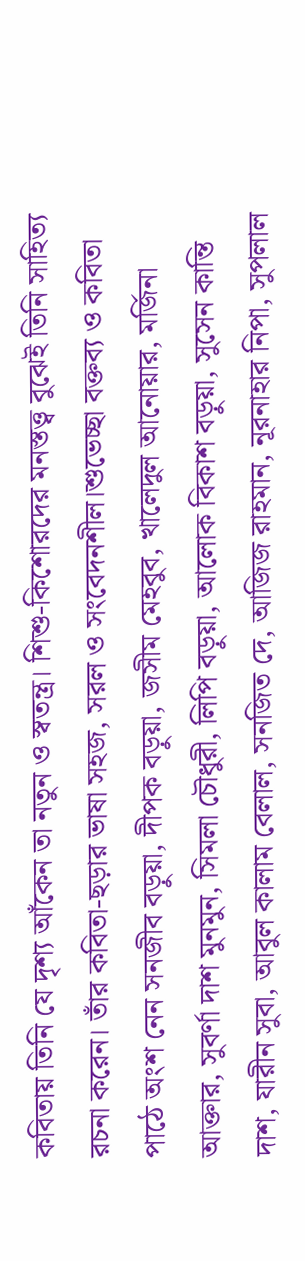কবিতায় তিনি যে দৃশ্য আঁকেন তা নতুন ও স্বতন্ত্র। শিশু-কিশোরদের মনস্তত্ত্ব বুঝেই তিনি সাহিত্য রচনা করেন। তাঁর কবিতা-ছড়ার ভাষা সহজ, সরল ও সংবেদনশীল।শুভেচ্ছা বক্তব্য ও কবিতা পাঠে অংশ নেন সনজীব বড়ুয়া, দীপক বড়ুয়া, জসীম মেহবুব, খালেদুল আনোয়ার, মর্জিনা আক্তার, সুবর্ণা দাশ মুনমুন, সিমলা চৌধুরী, লিপি বড়ুয়া, আলোক বিকাশ বড়ুয়া, সুসেন কান্তি দাশ, যারীন সুবা, আবুল কালাম বেলাল, সনজিত দে, আজিজ রাহমান, নূরনাহার নিপা, সুপলাল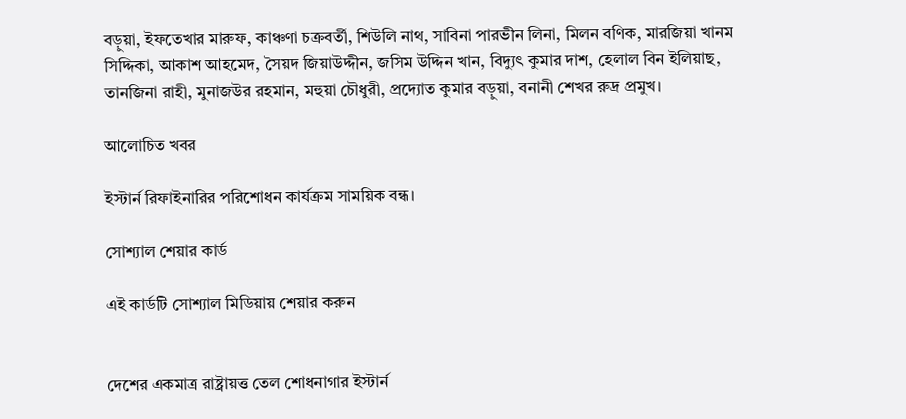বড়ুয়া, ইফতেখার মারুফ, কাঞ্চণা চক্রবর্তী, শিউলি নাথ, সাবিনা পারভীন লিনা, মিলন বণিক, মারজিয়া খানম সিদ্দিকা, আকাশ আহমেদ, সৈয়দ জিয়াউদ্দীন, জসিম উদ্দিন খান, বিদ্যুৎ কুমার দাশ, হেলাল বিন ইলিয়াছ, তানজিনা রাহী, মুনাজউর রহমান, মহুয়া চৌধুরী, প্রদ্যোত কুমার বড়ুয়া, বনানী শেখর রুদ্র প্রমুখ।

আলোচিত খবর

ইস্টার্ন রিফাইনারির পরিশোধন কার্যক্রম সাময়িক বন্ধ।

সোশ্যাল শেয়ার কার্ড

এই কার্ডটি সোশ্যাল মিডিয়ায় শেয়ার করুন


দেশের একমাত্র রাষ্ট্রায়ত্ত তেল শোধনাগার ইস্টার্ন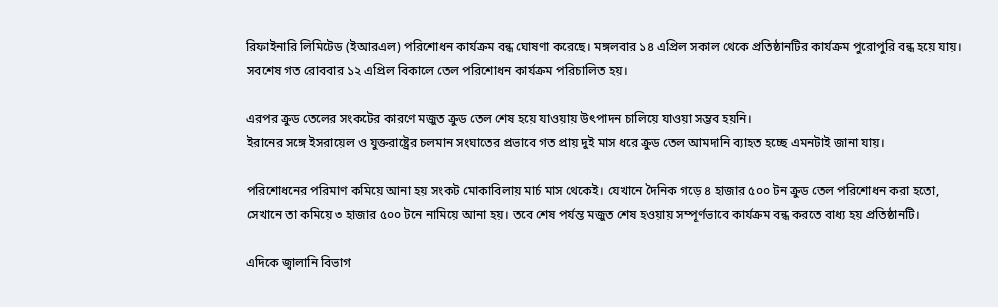রিফাইনারি লিমিটেড (ইআরএল) পরিশোধন কার্যক্রম বন্ধ ঘোষণা করেছে। মঙ্গলবার ১৪ এপ্রিল সকাল থেকে প্রতিষ্ঠানটির কার্যক্রম পুরোপুরি বন্ধ হয়ে যায়। সবশেষ গত রোববার ১২ এপ্রিল বিকালে তেল পরিশোধন কার্যক্রম পরিচালিত হয়।

এরপর ক্রুড তেলের সংকটের কারণে মজুত ক্রুড তেল শেষ হয়ে যাওয়ায় উৎপাদন চালিয়ে যাওয়া সম্ভব হয়নি।
ইরানের সঙ্গে ইসরায়েল ও যুক্তরাষ্ট্রের চলমান সংঘাতের প্রভাবে গত প্রায় দুই মাস ধরে ক্রুড তেল আমদানি ব্যাহত হচ্ছে এমনটাই জানা যায়।

পরিশোধনের পরিমাণ কমিয়ে আনা হয় সংকট মোকাবিলায় মার্চ মাস থেকেই। যেখানে দৈনিক গড়ে ৪ হাজার ৫০০ টন ক্রুড তেল পরিশোধন করা হতো, সেখানে তা কমিয়ে ৩ হাজার ৫০০ টনে নামিয়ে আনা হয়। তবে শেষ পর্যন্ত মজুত শেষ হওয়ায় সম্পূর্ণভাবে কার্যক্রম বন্ধ করতে বাধ্য হয় প্রতিষ্ঠানটি।

এদিকে জ্বালানি বিভাগ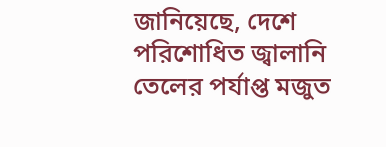জানিয়েছে, দেশে পরিশোধিত জ্বালানি তেলের পর্যাপ্ত মজুত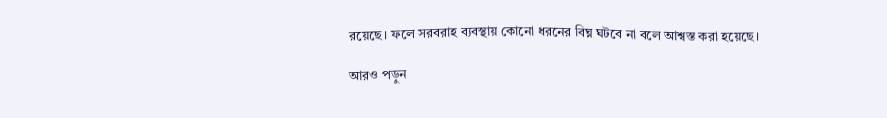রয়েছে। ফলে সরবরাহ ব্যবস্থায় কোনো ধরনের বিঘ্ন ঘটবে না বলে আশ্বস্ত করা হয়েছে।

আরও পড়ুন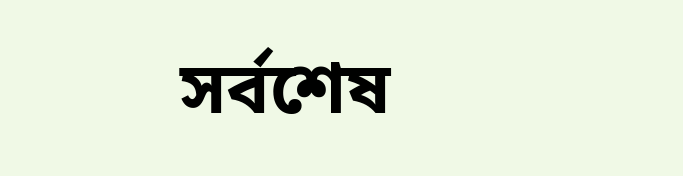সর্বশেষ